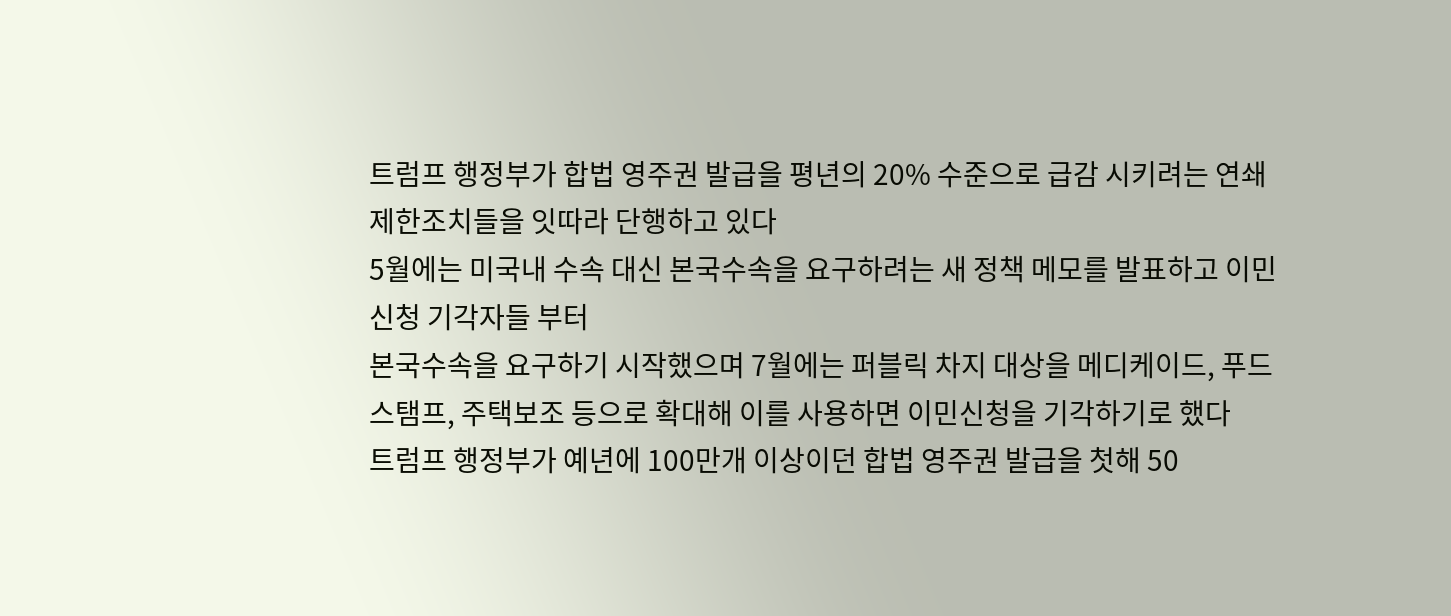트럼프 행정부가 합법 영주권 발급을 평년의 20% 수준으로 급감 시키려는 연쇄 제한조치들을 잇따라 단행하고 있다
5월에는 미국내 수속 대신 본국수속을 요구하려는 새 정책 메모를 발표하고 이민신청 기각자들 부터
본국수속을 요구하기 시작했으며 7월에는 퍼블릭 차지 대상을 메디케이드, 푸드스탬프, 주택보조 등으로 확대해 이를 사용하면 이민신청을 기각하기로 했다
트럼프 행정부가 예년에 100만개 이상이던 합법 영주권 발급을 첫해 50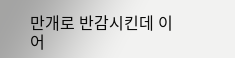만개로 반감시킨데 이어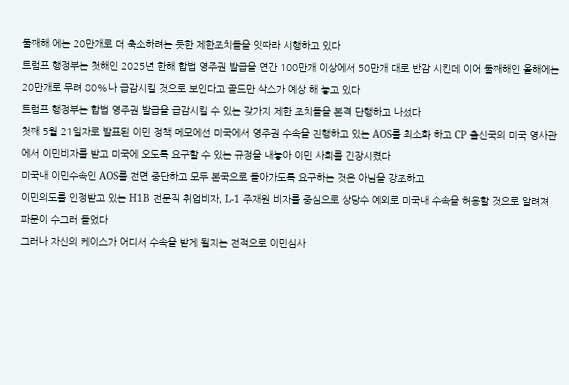둘째해 에는 20만개로 더 축소하려는 듯한 제한조치들을 잇따라 시행하고 있다
트럼프 행정부는 첫해인 2025년 한해 합법 영주권 발급을 연간 100만개 이상에서 50만개 대로 반감 시킨데 이어 둘째해인 올해에는 20만개로 무려 80%나 급감시킬 것으로 보인다고 골드만 삭스가 예상 해 놓고 있다
트럼프 행정부는 합법 영주권 발급을 급감시킬 수 있는 갖가지 제한 조치들을 본격 단행하고 나섰다
첫째 5월 21일자로 발표된 이민 정책 메모에선 미국에서 영주권 수속을 진행하고 있는 AOS를 최소화 하고 CP 출신국의 미국 영사관에서 이민비자를 받고 미국에 오도록 요구할 수 있는 규정을 내놓아 이민 사회를 긴장시켰다
미국내 이민수속인 AOS를 전면 중단하고 모두 본국으로 돌아가도록 요구하는 것은 아님을 강조하고
이민의도를 인정받고 있는 H1B 전문직 취업비자, L-1 주재원 비자를 중심으로 상당수 예외로 미국내 수속을 허용할 것으로 알려져 파문이 수그러 들었다
그러나 자신의 케이스가 어디서 수속을 받게 될지는 전적으로 이민심사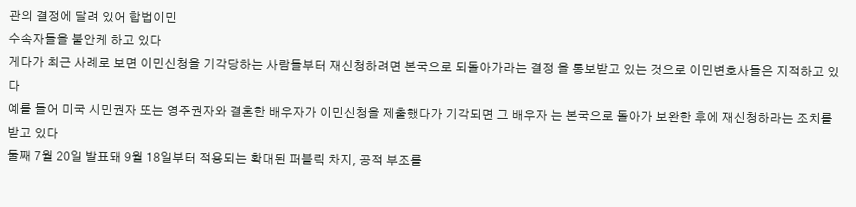관의 결정에 달려 있어 합법이민
수속자들을 불안케 하고 있다
게다가 최근 사례로 보면 이민신청을 기각당하는 사람들부터 재신청하려면 본국으로 되돌아가라는 결정 을 통보받고 있는 것으로 이민변호사들은 지적하고 있다
예를 들어 미국 시민권자 또는 영주권자와 결혼한 배우자가 이민신청을 제출했다가 기각되면 그 배우자 는 본국으로 돌아가 보완한 후에 재신청하라는 조치를 받고 있다
둘째 7월 20일 발표돼 9월 18일부터 적용되는 확대된 퍼블릭 차지, 공적 부조를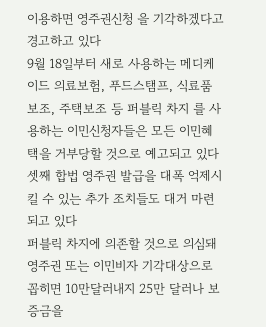이용하면 영주권신청 을 기각하겠다고 경고하고 있다
9월 18일부터 새로 사용하는 메디케이드 의료보험, 푸드스탬프, 식료품 보조, 주택보조 등 퍼블릭 차지 를 사용하는 이민신청자들은 모든 이민혜택을 거부당할 것으로 예고되고 있다
셋째 합법 영주권 발급을 대폭 억제시킬 수 있는 추가 조치들도 대거 마련되고 있다
퍼블릭 차지에 의존할 것으로 의심돼 영주권 또는 이민비자 기각대상으로 꼽히면 10만달러내지 25만 달러나 보증금을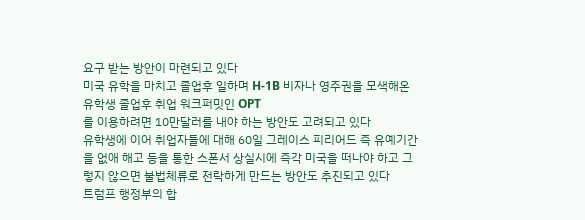요구 받는 방안이 마련되고 있다
미국 유학을 마치고 졸업후 일하며 H-1B 비자나 영주권을 모색해온 유학생 졸업후 취업 워크퍼밋인 OPT
를 이용하려면 10만달러를 내야 하는 방안도 고려되고 있다
유학생에 이어 취업자들에 대해 60일 그레이스 피리어드 즉 유예기간을 없애 해고 등을 통한 스폰서 상실시에 즉각 미국을 떠나야 하고 그렇지 않으면 불법체류로 전락하게 만드는 방안도 추진되고 있다
트럼프 행정부의 합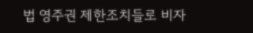법 영주권 제한조치들로 비자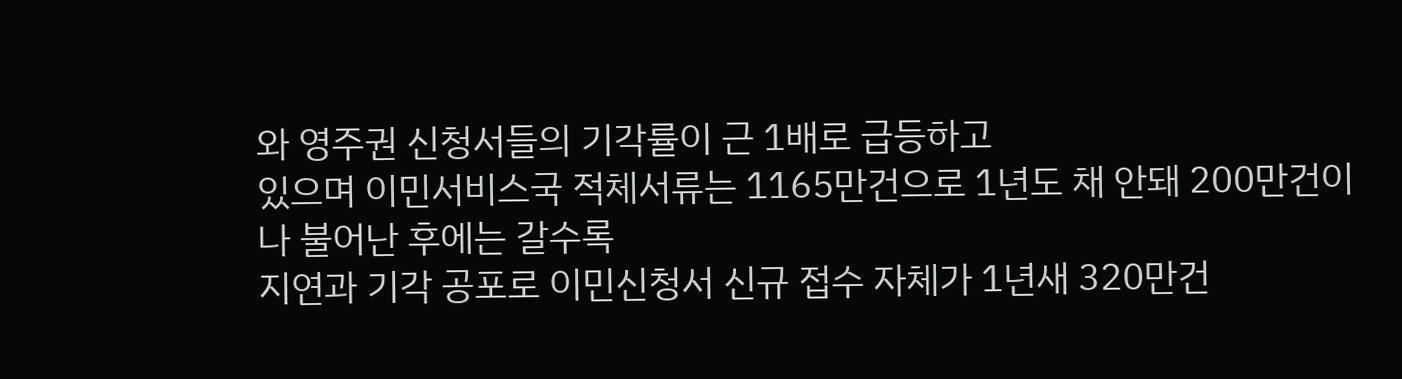와 영주권 신청서들의 기각률이 근 1배로 급등하고
있으며 이민서비스국 적체서류는 1165만건으로 1년도 채 안돼 200만건이나 불어난 후에는 갈수록
지연과 기각 공포로 이민신청서 신규 접수 자체가 1년새 320만건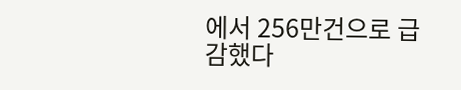에서 256만건으로 급감했다